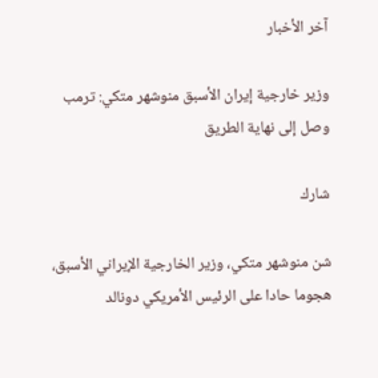آخر الأخبار

وزير خارجية إيران الأسبق منوشهر متكي: ترمب وصل إلى نهاية الطريق

شارك

شن منوشهر متكي، وزير الخارجية الإيراني الأسبق، هجوما حادا على الرئيس الأمريكي دونالد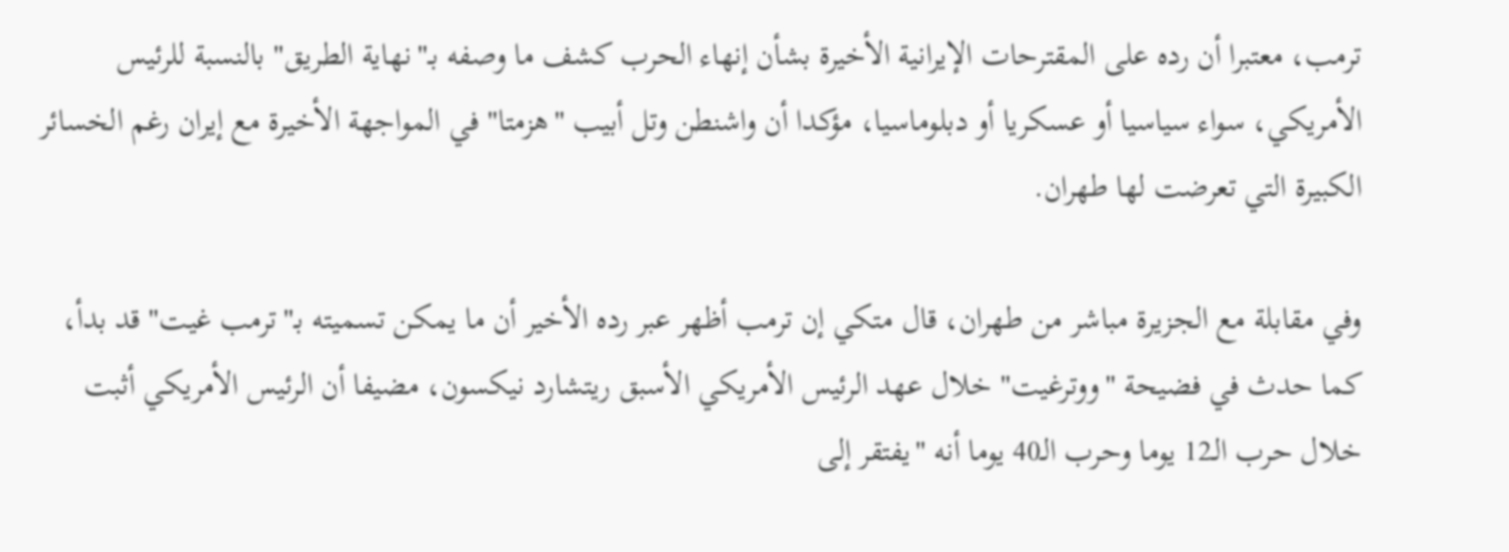ترمب، معتبرا أن رده على المقترحات الإيرانية الأخيرة بشأن إنهاء الحرب كشف ما وصفه بـ"نهاية الطريق" بالنسبة للرئيس الأمريكي، سواء سياسيا أو عسكريا أو دبلوماسيا، مؤكدا أن واشنطن وتل أبيب "هزمتا" في المواجهة الأخيرة مع إيران رغم الخسائر الكبيرة التي تعرضت لها طهران.

وفي مقابلة مع الجزيرة مباشر من طهران، قال متكي إن ترمب أظهر عبر رده الأخير أن ما يمكن تسميته بـ"ترمب غيت" قد بدأ، كما حدث في فضيحة "ووترغيت" خلال عهد الرئيس الأمريكي الأسبق ريتشارد نيكسون، مضيفا أن الرئيس الأمريكي أثبت خلال حرب الـ12 يوما وحرب الـ40 يوما أنه "يفتقر إلى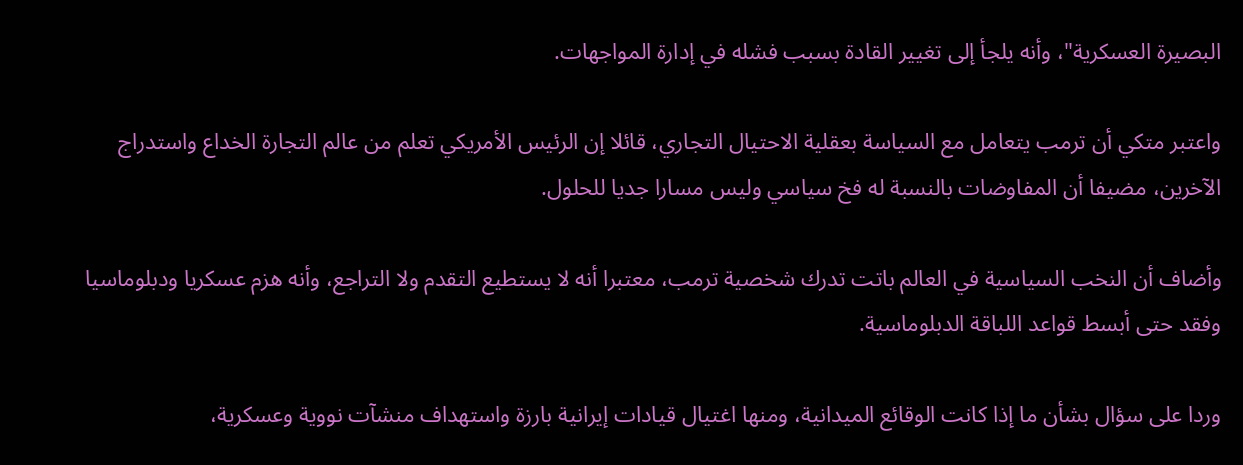البصيرة العسكرية"، وأنه يلجأ إلى تغيير القادة بسبب فشله في إدارة المواجهات.

واعتبر متكي أن ترمب يتعامل مع السياسة بعقلية الاحتيال التجاري، قائلا إن الرئيس الأمريكي تعلم من عالم التجارة الخداع واستدراج الآخرين، مضيفا أن المفاوضات بالنسبة له فخ سياسي وليس مسارا جديا للحلول.

وأضاف أن النخب السياسية في العالم باتت تدرك شخصية ترمب، معتبرا أنه لا يستطيع التقدم ولا التراجع، وأنه هزم عسكريا ودبلوماسيا وفقد حتى أبسط قواعد اللباقة الدبلوماسية.

وردا على سؤال بشأن ما إذا كانت الوقائع الميدانية، ومنها اغتيال قيادات إيرانية بارزة واستهداف منشآت نووية وعسكرية،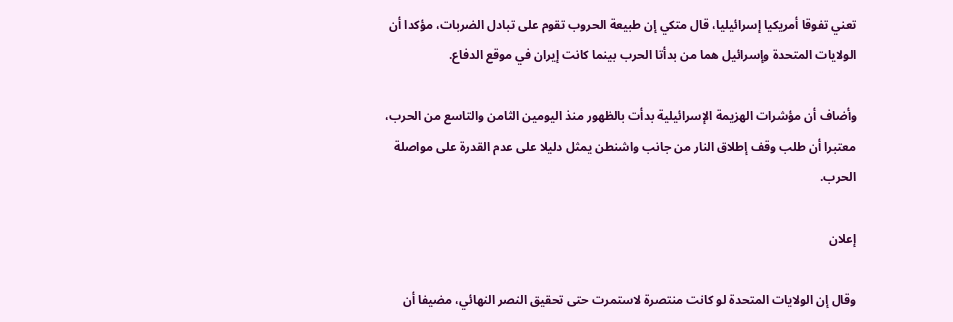تعني تفوقا أمريكيا إسرائيليا، قال متكي إن طبيعة الحروب تقوم على تبادل الضربات، مؤكدا أن الولايات المتحدة وإسرائيل هما من بدأتا الحرب بينما كانت إيران في موقع الدفاع.

وأضاف أن مؤشرات الهزيمة الإسرائيلية بدأت بالظهور منذ اليومين الثامن والتاسع من الحرب، معتبرا أن طلب وقف إطلاق النار من جانب واشنطن يمثل دليلا على عدم القدرة على مواصلة الحرب.

إعلان

وقال إن الولايات المتحدة لو كانت منتصرة لاستمرت حتى تحقيق النصر النهائي، مضيفا أن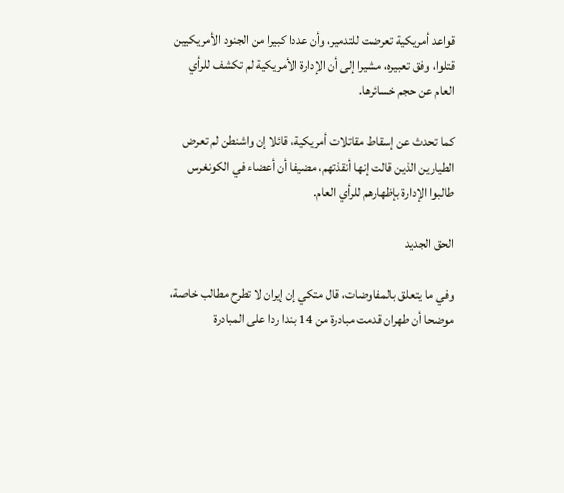قواعد أمريكية تعرضت للتدمير، وأن عددا كبيرا من الجنود الأمريكيين قتلوا، وفق تعبيره، مشيرا إلى أن الإدارة الأمريكية لم تكشف للرأي العام عن حجم خسائرها.

كما تحدث عن إسقاط مقاتلات أمريكية، قائلا إن واشنطن لم تعرض الطيارين الذين قالت إنها أنقذتهم، مضيفا أن أعضاء في الكونغرس طالبوا الإدارة بإظهارهم للرأي العام.

الحق الجديد

وفي ما يتعلق بالمفاوضات، قال متكي إن إيران لا تطرح مطالب خاصة، موضحا أن طهران قدمت مبادرة من 14 بندا ردا على المبادرة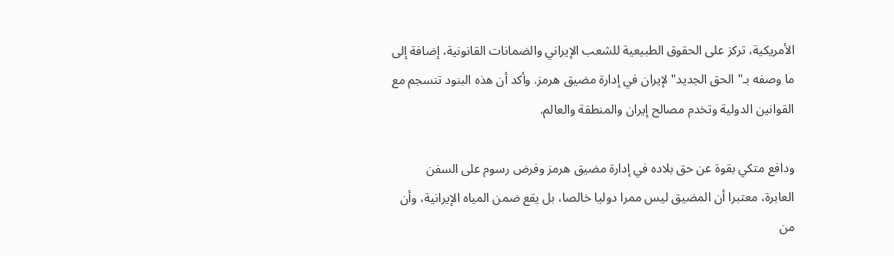الأمريكية، تركز على الحقوق الطبيعية للشعب الإيراني والضمانات القانونية، إضافة إلى ما وصفه بـ"الحق الجديد" لإيران في إدارة مضيق هرمز. وأكد أن هذه البنود تنسجم مع القوانين الدولية وتخدم مصالح إيران والمنطقة والعالم.

ودافع متكي بقوة عن حق بلاده في إدارة مضيق هرمز وفرض رسوم على السفن العابرة، معتبرا أن المضيق ليس ممرا دوليا خالصا، بل يقع ضمن المياه الإيرانية، وأن من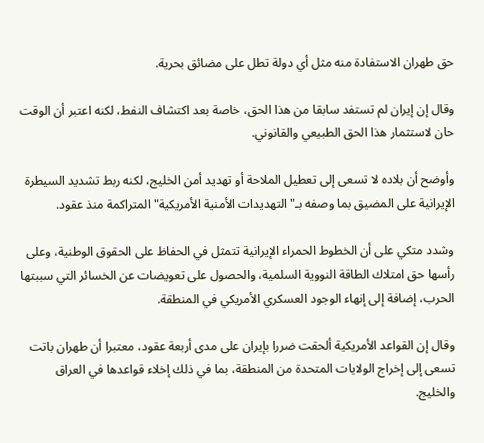حق طهران الاستفادة منه مثل أي دولة تطل على مضائق بحرية.

وقال إن إيران لم تستفد سابقا من هذا الحق، خاصة بعد اكتشاف النفط، لكنه اعتبر أن الوقت حان لاستثمار هذا الحق الطبيعي والقانوني.

وأوضح أن بلاده لا تسعى إلى تعطيل الملاحة أو تهديد أمن الخليج، لكنه ربط تشديد السيطرة الإيرانية على المضيق بما وصفه بـ"التهديدات الأمنية الأمريكية" المتراكمة منذ عقود.

وشدد متكي على أن الخطوط الحمراء الإيرانية تتمثل في الحفاظ على الحقوق الوطنية، وعلى رأسها حق امتلاك الطاقة النووية السلمية، والحصول على تعويضات عن الخسائر التي سببتها الحرب، إضافة إلى إنهاء الوجود العسكري الأمريكي في المنطقة.

وقال إن القواعد الأمريكية ألحقت ضررا بإيران على مدى أربعة عقود، معتبرا أن طهران باتت تسعى إلى إخراج الولايات المتحدة من المنطقة، بما في ذلك إخلاء قواعدها في العراق والخليج.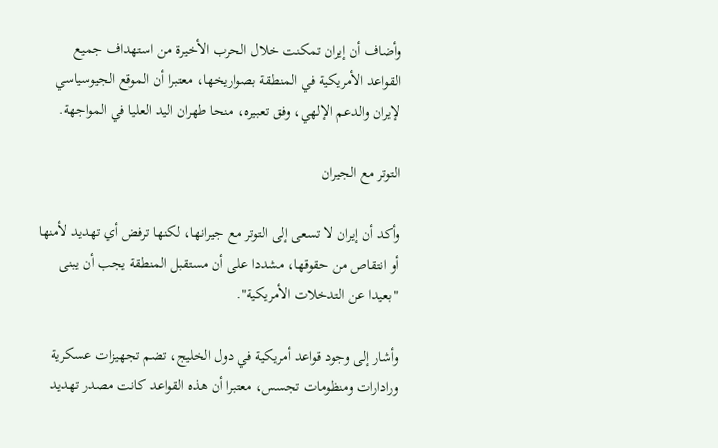وأضاف أن إيران تمكنت خلال الحرب الأخيرة من استهداف جميع القواعد الأمريكية في المنطقة بصواريخها، معتبرا أن الموقع الجيوسياسي لإيران والدعم الإلهي، وفق تعبيره، منحا طهران اليد العليا في المواجهة.

التوتر مع الجيران

وأكد أن إيران لا تسعى إلى التوتر مع جيرانها، لكنها ترفض أي تهديد لأمنها أو انتقاص من حقوقها، مشددا على أن مستقبل المنطقة يجب أن يبنى "بعيدا عن التدخلات الأمريكية".

وأشار إلى وجود قواعد أمريكية في دول الخليج، تضم تجهيزات عسكرية ورادارات ومنظومات تجسس، معتبرا أن هذه القواعد كانت مصدر تهديد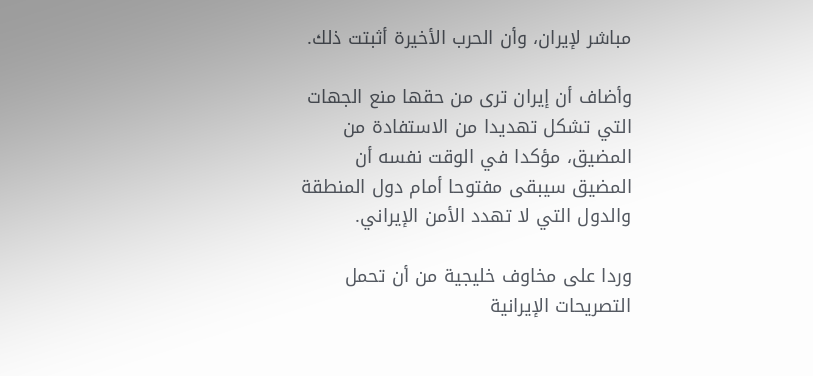مباشر لإيران، وأن الحرب الأخيرة أثبتت ذلك.

وأضاف أن إيران ترى من حقها منع الجهات التي تشكل تهديدا من الاستفادة من المضيق، مؤكدا في الوقت نفسه أن المضيق سيبقى مفتوحا أمام دول المنطقة والدول التي لا تهدد الأمن الإيراني.

وردا على مخاوف خليجية من أن تحمل التصريحات الإيرانية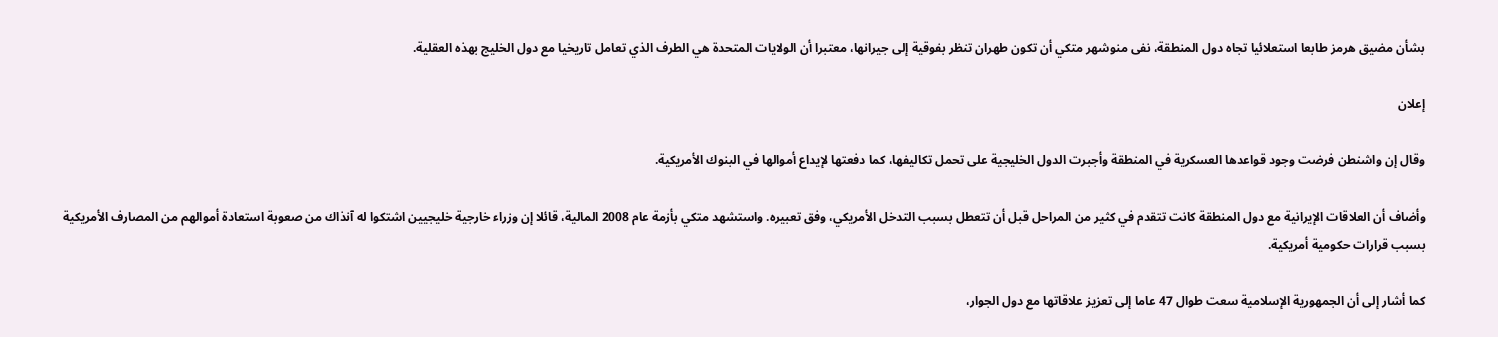بشأن مضيق هرمز طابعا استعلائيا تجاه دول المنطقة، نفى منوشهر متكي أن تكون طهران تنظر بفوقية إلى جيرانها، معتبرا أن الولايات المتحدة هي الطرف الذي تعامل تاريخيا مع دول الخليج بهذه العقلية.

إعلان

وقال إن واشنطن فرضت وجود قواعدها العسكرية في المنطقة وأجبرت الدول الخليجية على تحمل تكاليفها، كما دفعتها لإيداع أموالها في البنوك الأمريكية.

وأضاف أن العلاقات الإيرانية مع دول المنطقة كانت تتقدم في كثير من المراحل قبل أن تتعطل بسبب التدخل الأمريكي، وفق تعبيره. واستشهد متكي بأزمة عام 2008 المالية، قائلا إن وزراء خارجية خليجيين اشتكوا له آنذاك من صعوبة استعادة أموالهم من المصارف الأمريكية بسبب قرارات حكومية أمريكية.

كما أشار إلى أن الجمهورية الإسلامية سعت طوال 47 عاما إلى تعزيز علاقاتها مع دول الجوار،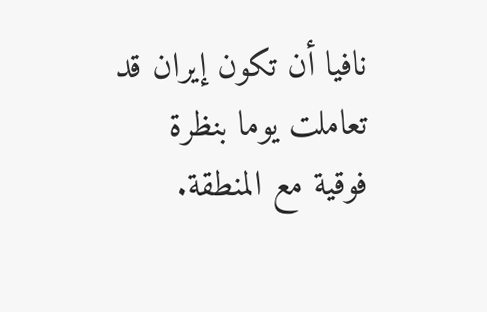نافيا أن تكون إيران قد تعاملت يوما بنظرة فوقية مع المنطقة.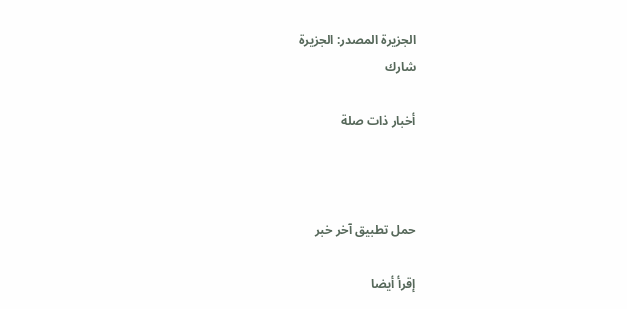الجزيرة المصدر: الجزيرة
شارك

أخبار ذات صلة



حمل تطبيق آخر خبر

إقرأ أيضا